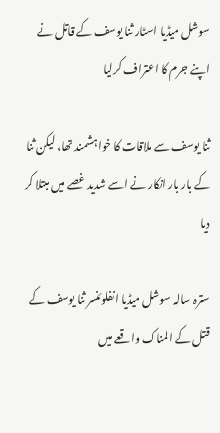سوشل میڈیا اسٹار ثنا یوسف کے قاتل نے اپنے جرم کا اعتراف کرلیا

ثنا یوسف سے ملاقات کا خواہشمند تھا، لیکن ثنا کے بار بار انکار نے اسے شدید غصے میں مبتلا کر دیا

سترہ سالہ سوشل میڈیا انفلوئنسر ثنا یوسف کے قتل کے المناک واقعے میں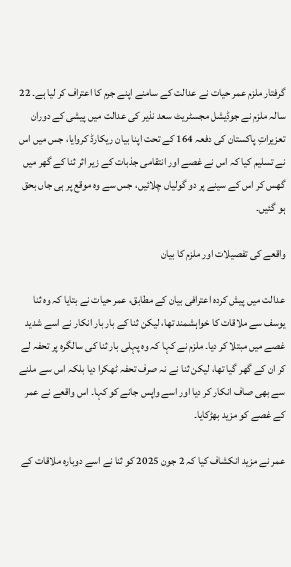گرفتار ملزم عمر حیات نے عدالت کے سامنے اپنے جرم کا اعتراف کر لیا ہے۔ 22 سالہ ملزم نے جوڈیشل مجسٹریٹ سعد نذیر کی عدالت میں پیشی کے دوران تعزیراتِ پاکستان کی دفعہ 164 کے تحت اپنا بیان ریکارڈ کروایا، جس میں اس نے تسلیم کیا کہ اس نے غصے اور انتقامی جذبات کے زیر اثر ثنا کے گھر میں گھس کر اس کے سینے پر دو گولیاں چلائیں، جس سے وہ موقع پر ہی جاں بحق ہو گئیں۔

واقعے کی تفصیلات اور ملزم کا بیان

عدالت میں پیش کردہ اعترافی بیان کے مطابق، عمر حیات نے بتایا کہ وہ ثنا یوسف سے ملاقات کا خواہشمند تھا، لیکن ثنا کے بار بار انکار نے اسے شدید غصے میں مبتلا کر دیا۔ ملزم نے کہا کہ وہ پہلی بار ثنا کی سالگرہ پر تحفہ لے کر ان کے گھر گیا تھا، لیکن ثنا نے نہ صرف تحفہ ٹھکرا دیا بلکہ اس سے ملنے سے بھی صاف انکار کر دیا اور اسے واپس جانے کو کہا۔ اس واقعے نے عمر کے غصے کو مزید بھڑکایا۔

عمر نے مزید انکشاف کیا کہ 2 جون 2025 کو ثنا نے اسے دوبارہ ملاقات کے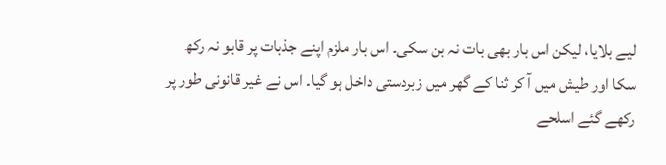لیے بلایا، لیکن اس بار بھی بات نہ بن سکی۔ اس بار ملزم اپنے جذبات پر قابو نہ رکھ سکا اور طیش میں آ کر ثنا کے گھر میں زبردستی داخل ہو گیا۔ اس نے غیر قانونی طور پر رکھے گئے اسلحے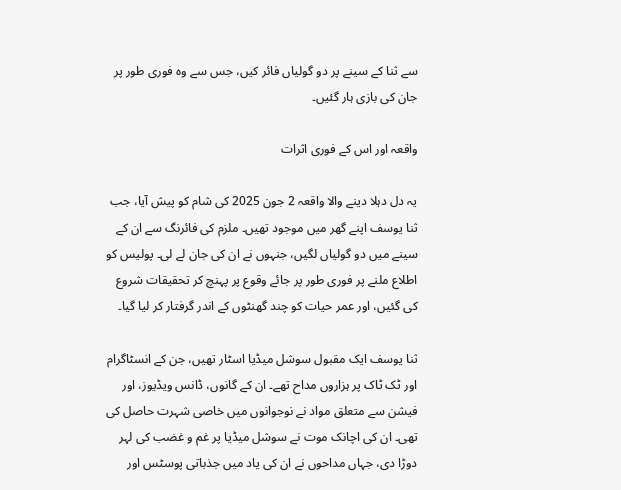سے ثنا کے سینے پر دو گولیاں فائر کیں، جس سے وہ فوری طور پر جان کی بازی ہار گئیں۔

واقعہ اور اس کے فوری اثرات

یہ دل دہلا دینے والا واقعہ 2 جون 2025 کی شام کو پیش آیا، جب ثنا یوسف اپنے گھر میں موجود تھیں۔ ملزم کی فائرنگ سے ان کے سینے میں دو گولیاں لگیں، جنہوں نے ان کی جان لے لی۔ پولیس کو اطلاع ملنے پر فوری طور پر جائے وقوع پر پہنچ کر تحقیقات شروع کی گئیں، اور عمر حیات کو چند گھنٹوں کے اندر گرفتار کر لیا گیا۔

ثنا یوسف ایک مقبول سوشل میڈیا اسٹار تھیں، جن کے انسٹاگرام اور ٹک ٹاک پر ہزاروں مداح تھے۔ ان کے گانوں، ڈانس ویڈیوز، اور فیشن سے متعلق مواد نے نوجوانوں میں خاصی شہرت حاصل کی تھی۔ ان کی اچانک موت نے سوشل میڈیا پر غم و غضب کی لہر دوڑا دی، جہاں مداحوں نے ان کی یاد میں جذباتی پوسٹس اور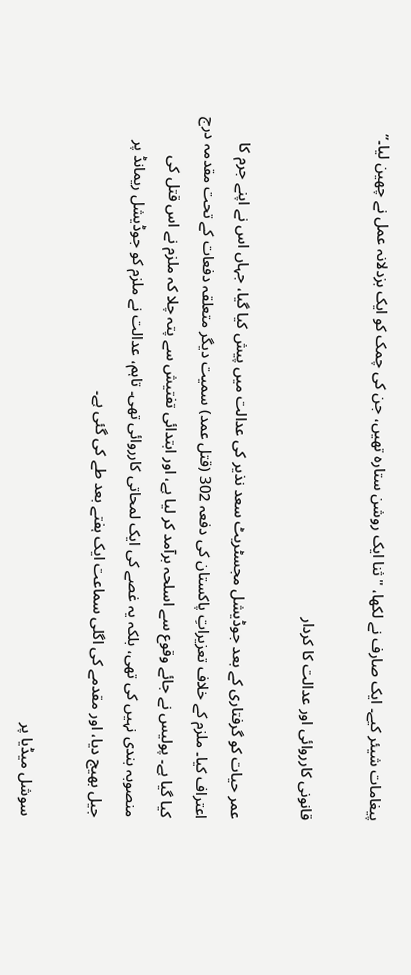پیغامات شیئر کیے۔ ایک صارف نے لکھا، "ثنا ایک روشن ستارہ تھیں، جن کی چمک کو ایک بزدلانہ عمل نے چھین لیا۔”

قانونی کارروائی اور عدالت کا کردار

عمر حیات کو گرفتاری کے بعد جوڈیشل مجسٹریٹ سعد نذیر کی عدالت میں پیش کیا گیا، جہاں اس نے اپنے جرم کا اعتراف کیا۔ ملزم کے خلاف تعزیراتِ پاکستان کی دفعہ 302 (قتل عمد) سمیت دیگر متعلقہ دفعات کے تحت مقدمہ درج کیا گیا ہے۔ پولیس نے جائے وقوع سے اسلحہ برآمد کر لیا ہے، اور ابتدائی تفتیش سے پتہ چلا کہ ملزم نے اس قتل کی منصوبہ بندی نہیں کی تھی، بلکہ یہ غصے کی ایک لمحاتی کارروائی تھی۔ تاہم، عدالت نے ملزم کو جوڈیشل ریمانڈ پر جیل بھیج دیا، اور مقدمے کی اگلی سماعت ایک ہفتے بعد طے کی گئی ہے۔

سوشل میڈیا پر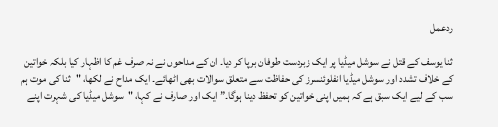ردعمل

ثنا یوسف کے قتل نے سوشل میڈیا پر ایک زبردست طوفان برپا کر دیا۔ ان کے مداحوں نے نہ صرف غم کا اظہار کیا بلکہ خواتین کے خلاف تشدد اور سوشل میڈیا انفلوئنسرز کی حفاظت سے متعلق سوالات بھی اٹھائے۔ ایک مداح نے لکھا، "ثنا کی موت ہم سب کے لیے ایک سبق ہے کہ ہمیں اپنی خواتین کو تحفظ دینا ہوگا۔” ایک اور صارف نے کہا، "سوشل میڈیا کی شہرت اپنے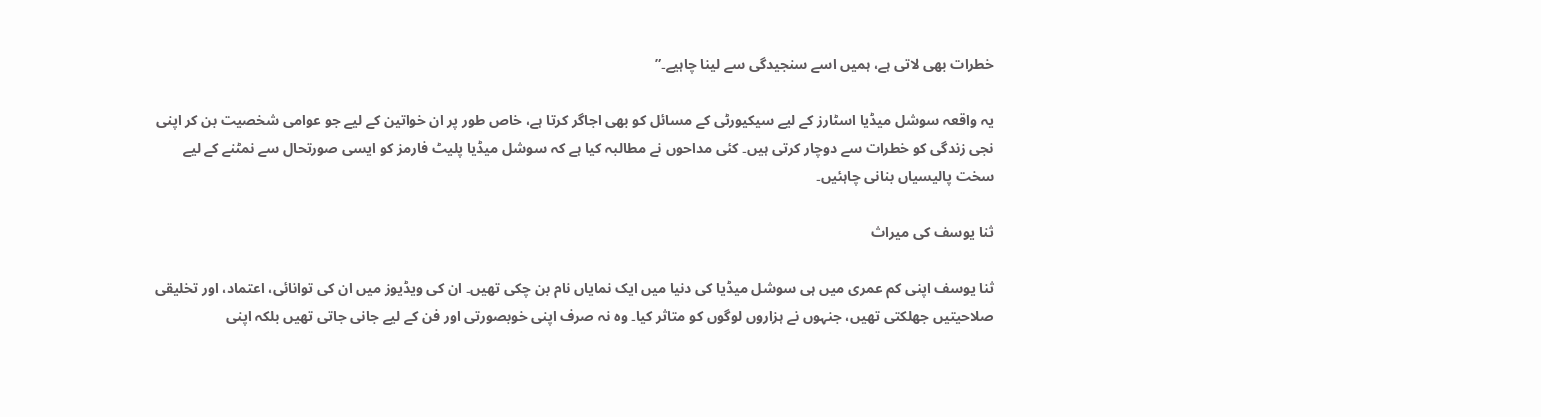خطرات بھی لاتی ہے، ہمیں اسے سنجیدگی سے لینا چاہیے۔”

یہ واقعہ سوشل میڈیا اسٹارز کے لیے سیکیورٹی کے مسائل کو بھی اجاگر کرتا ہے، خاص طور پر ان خواتین کے لیے جو عوامی شخصیت بن کر اپنی نجی زندگی کو خطرات سے دوچار کرتی ہیں۔ کئی مداحوں نے مطالبہ کیا ہے کہ سوشل میڈیا پلیٹ فارمز کو ایسی صورتحال سے نمٹنے کے لیے سخت پالیسیاں بنانی چاہئیں۔

ثنا یوسف کی میراث

ثنا یوسف اپنی کم عمری میں ہی سوشل میڈیا کی دنیا میں ایک نمایاں نام بن چکی تھیں۔ ان کی ویڈیوز میں ان کی توانائی، اعتماد، اور تخلیقی صلاحیتیں جھلکتی تھیں، جنہوں نے ہزاروں لوگوں کو متاثر کیا۔ وہ نہ صرف اپنی خوبصورتی اور فن کے لیے جانی جاتی تھیں بلکہ اپنی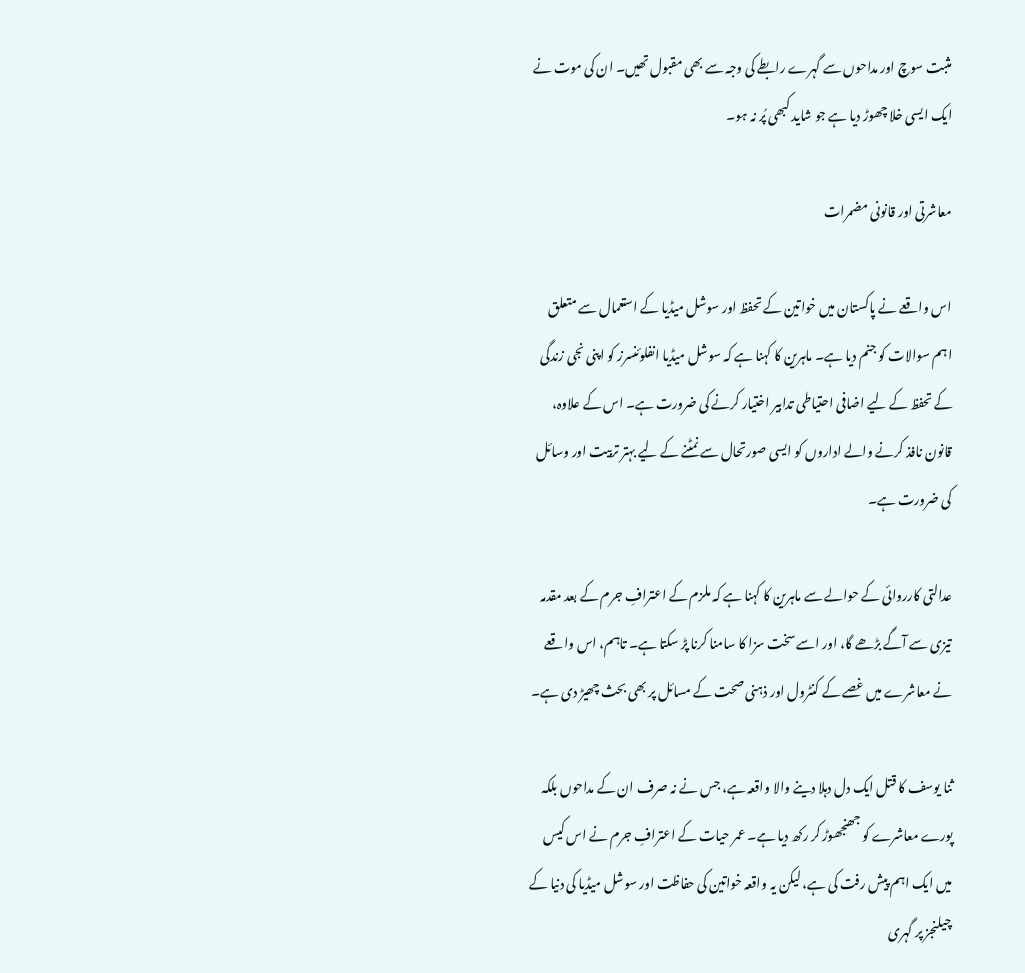مثبت سوچ اور مداحوں سے گہرے رابطے کی وجہ سے بھی مقبول تھیں۔ ان کی موت نے ایک ایسی خلا چھوڑ دیا ہے جو شاید کبھی پُر نہ ہو۔

معاشرتی اور قانونی مضمرات

اس واقعے نے پاکستان میں خواتین کے تحفظ اور سوشل میڈیا کے استعمال سے متعلق اہم سوالات کو جنم دیا ہے۔ ماہرین کا کہنا ہے کہ سوشل میڈیا انفلوئنسرز کو اپنی نجی زندگی کے تحفظ کے لیے اضافی احتیاطی تدابیر اختیار کرنے کی ضرورت ہے۔ اس کے علاوہ، قانون نافذ کرنے والے اداروں کو ایسی صورتحال سے نمٹنے کے لیے بہتر تربیت اور وسائل کی ضرورت ہے۔

عدالتی کارروائی کے حوالے سے ماہرین کا کہنا ہے کہ ملزم کے اعترافِ جرم کے بعد مقدمہ تیزی سے آگے بڑھے گا، اور اسے سخت سزا کا سامنا کرنا پڑ سکتا ہے۔ تاہم، اس واقعے نے معاشرے میں غصے کے کنٹرول اور ذہنی صحت کے مسائل پر بھی بحث چھیڑ دی ہے۔

ثنا یوسف کا قتل ایک دل دہلا دینے والا واقعہ ہے، جس نے نہ صرف ان کے مداحوں بلکہ پورے معاشرے کو جھنجھوڑ کر رکھ دیا ہے۔ عمر حیات کے اعترافِ جرم نے اس کیس میں ایک اہم پیش رفت کی ہے، لیکن یہ واقعہ خواتین کی حفاظت اور سوشل میڈیا کی دنیا کے چیلنجز پر گہری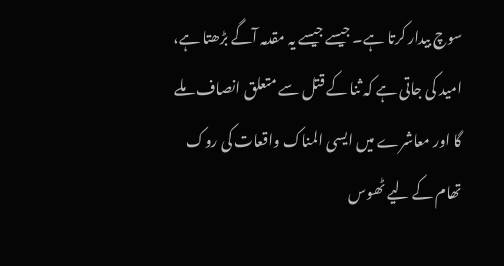سوچ بیدار کرتا ہے۔ جیسے جیسے یہ مقدمہ آگے بڑھتا ہے، امید کی جاتی ہے کہ ثنا کے قتل سے متعلق انصاف ملے گا اور معاشرے میں ایسی المناک واقعات کی روک تھام کے لیے ٹھوس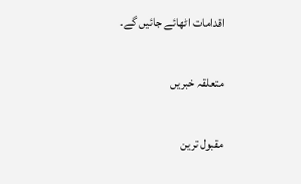اقدامات اٹھائے جائیں گے۔

متعلقہ خبریں

مقبول ترین